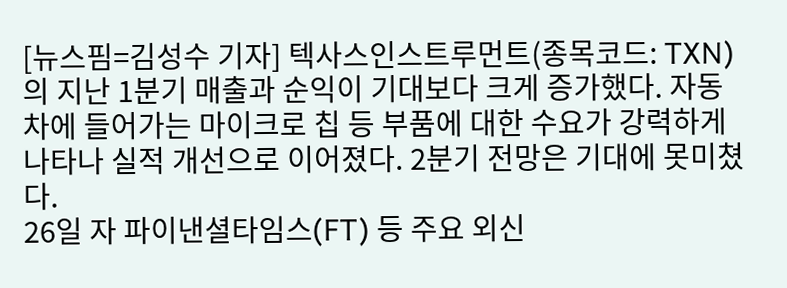[뉴스핌=김성수 기자] 텍사스인스트루먼트(종목코드: TXN)의 지난 1분기 매출과 순익이 기대보다 크게 증가했다. 자동차에 들어가는 마이크로 칩 등 부품에 대한 수요가 강력하게 나타나 실적 개선으로 이어졌다. 2분기 전망은 기대에 못미쳤다.
26일 자 파이낸셜타임스(FT) 등 주요 외신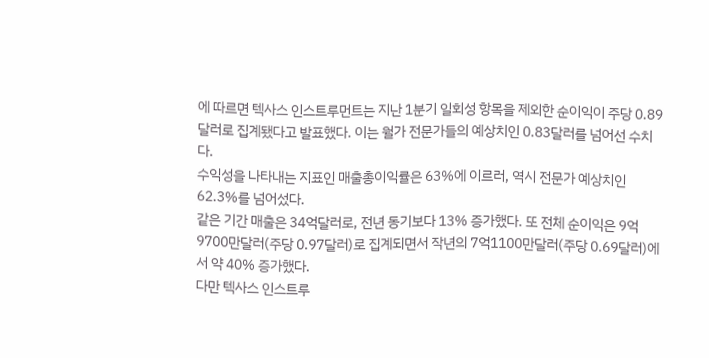에 따르면 텍사스 인스트루먼트는 지난 1분기 일회성 항목을 제외한 순이익이 주당 0.89달러로 집계됐다고 발표했다. 이는 월가 전문가들의 예상치인 0.83달러를 넘어선 수치다.
수익성을 나타내는 지표인 매출총이익률은 63%에 이르러, 역시 전문가 예상치인 62.3%를 넘어섰다.
같은 기간 매출은 34억달러로, 전년 동기보다 13% 증가했다. 또 전체 순이익은 9억9700만달러(주당 0.97달러)로 집계되면서 작년의 7억1100만달러(주당 0.69달러)에서 약 40% 증가했다.
다만 텍사스 인스트루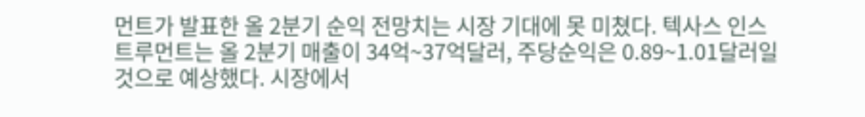먼트가 발표한 올 2분기 순익 전망치는 시장 기대에 못 미쳤다. 텍사스 인스트루먼트는 올 2분기 매출이 34억~37억달러, 주당순익은 0.89~1.01달러일 것으로 예상했다. 시장에서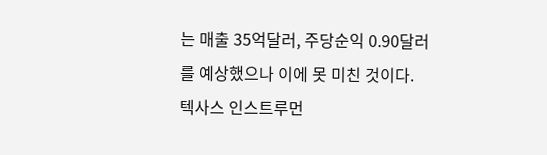는 매출 35억달러, 주당순익 0.90달러를 예상했으나 이에 못 미친 것이다.
텍사스 인스트루먼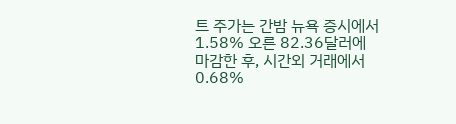트 주가는 간밤 뉴욕 증시에서 1.58% 오른 82.36달러에 마감한 후, 시간외 거래에서 0.68%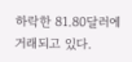하락한 81.80달러에 거래되고 있다.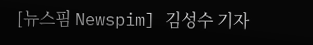[뉴스핌 Newspim] 김성수 기자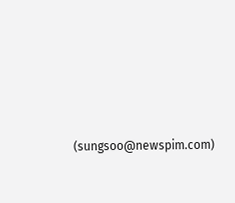(sungsoo@newspim.com)